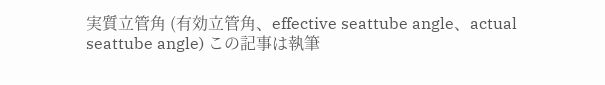実質立管角 (有効立管角、effective seattube angle、actual seattube angle) この記事は執筆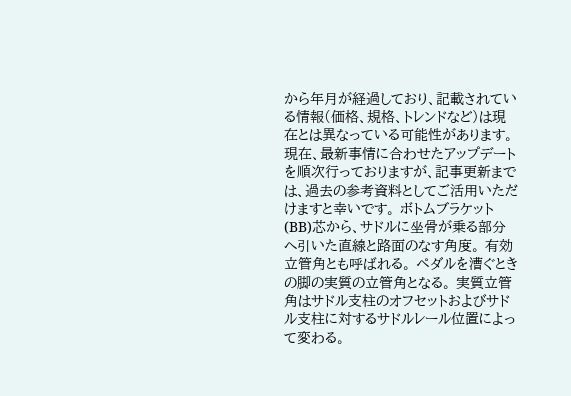から年月が経過しており、記載されている情報(価格、規格、トレンドなど)は現在とは異なっている可能性があります。現在、最新事情に合わせたアップデートを順次行っておりますが、記事更新までは、過去の参考資料としてご活用いただけますと幸いです。 ボトムブラケット(BB)芯から、サドルに坐骨が乗る部分へ引いた直線と路面のなす角度。 有効立管角とも呼ばれる。 ペダルを漕ぐときの脚の実質の立管角となる。 実質立管角はサドル支柱のオフセットおよびサドル支柱に対するサドルレール位置によって変わる。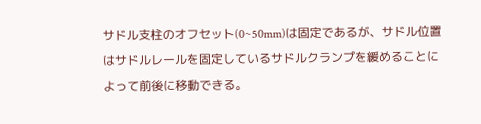サドル支柱のオフセット(0~50mm)は固定であるが、サドル位置はサドルレールを固定しているサドルクランプを緩めることによって前後に移動できる。